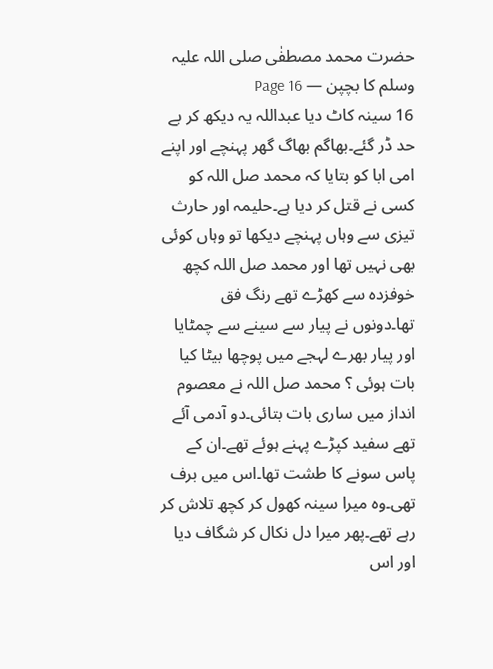حضرت محمد مصطفٰی صلی اللہ علیہ وسلم کا بچپن — Page 16
16 سینہ کاٹ دیا عبداللہ یہ دیکھ کر بے حد ڈر گئے۔بھاگم بھاگ گھر پہنچے اور اپنے امی ابا کو بتایا کہ محمد صل اللہ کو کسی نے قتل کر دیا ہے۔حلیمہ اور حارث تیزی سے وہاں پہنچے دیکھا تو وہاں کوئی بھی نہیں تھا اور محمد صل اللہ کچھ خوفزدہ سے کھڑے تھے رنگ فق تھا۔دونوں نے پیار سے سینے سے چمٹایا اور پیار بھرے لہجے میں پوچھا بیٹا کیا بات ہوئی ؟ محمد صل اللہ نے معصوم انداز میں ساری بات بتائی۔دو آدمی آئے تھے سفید کپڑے پہنے ہوئے تھے۔ان کے پاس سونے کا طشت تھا۔اس میں برف تھی۔وہ میرا سینہ کھول کر کچھ تلاش کر رہے تھے۔پھر میرا دل نکال کر شگاف دیا اور اس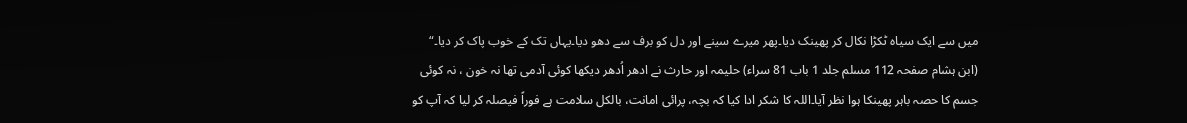میں سے ایک سیاہ ٹکڑا نکال کر پھینک دیا۔پھر میرے سینے اور دل کو برف سے دھو دیا۔یہاں تک کے خوب پاک کر دیا۔“ (ابن ہشام صفحہ 112 مسلم جلد 1 باب 81 سراء) حلیمہ اور حارث نے ادھر اُدھر دیکھا کوئی آدمی تھا نہ خون ، نہ کوئی جسم کا حصہ باہر پھینکا ہوا نظر آیا۔اللہ کا شکر ادا کیا کہ بچہ، پرائی امانت، بالکل سلامت ہے فوراً فیصلہ کر لیا کہ آپ کو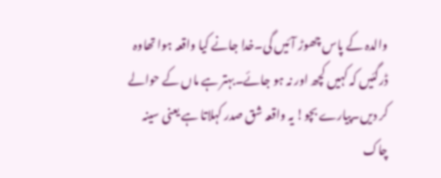والدہ کے پاس چھوڑ آئیں گی۔خدا جانے کیا واقعہ ہوا تھاوہ ڈرگئیں کہ کہیں کچھ اور نہ ہو جائے۔بہتر ہے ماں کے حوالے کر دیں۔پیارے بچو! یہ واقعہ شق صدر کہلاتا ہے یعنی سینہ چاک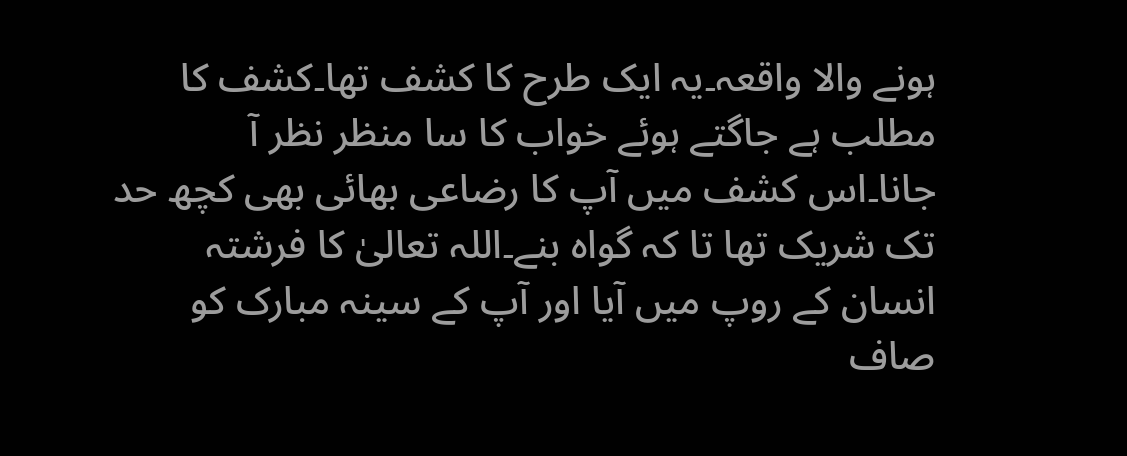ہونے والا واقعہ۔یہ ایک طرح کا کشف تھا۔کشف کا مطلب ہے جاگتے ہوئے خواب کا سا منظر نظر آ جانا۔اس کشف میں آپ کا رضاعی بھائی بھی کچھ حد تک شریک تھا تا کہ گواہ بنے۔اللہ تعالیٰ کا فرشتہ انسان کے روپ میں آیا اور آپ کے سینہ مبارک کو صاف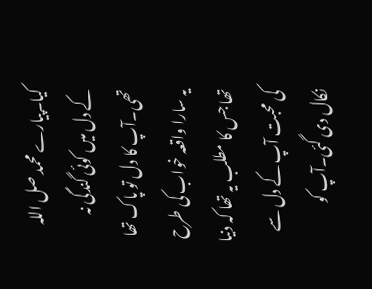کیا۔پیارے محمد صل اللہ کے دل میں کوئی گندگی نہ تھی۔آپ کا دل تو پاک تھا یہ سارا واقعہ خواب کی طرح تھا جس کا مطلب یہ تھا کہ دنیا کی محبت آپ کے دل سے نکال دی گئی۔آپ کو